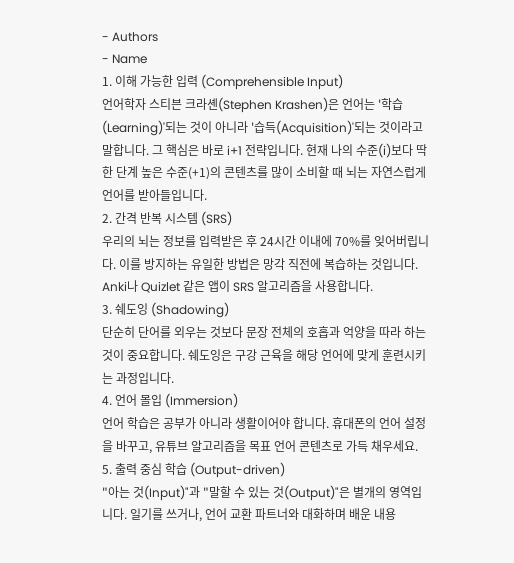- Authors
- Name
1. 이해 가능한 입력 (Comprehensible Input)
언어학자 스티븐 크라셴(Stephen Krashen)은 언어는 '학습(Learning)'되는 것이 아니라 '습득(Acquisition)'되는 것이라고 말합니다. 그 핵심은 바로 i+1 전략입니다. 현재 나의 수준(i)보다 딱 한 단계 높은 수준(+1)의 콘텐츠를 많이 소비할 때 뇌는 자연스럽게 언어를 받아들입니다.
2. 간격 반복 시스템 (SRS)
우리의 뇌는 정보를 입력받은 후 24시간 이내에 70%를 잊어버립니다. 이를 방지하는 유일한 방법은 망각 직전에 복습하는 것입니다. Anki나 Quizlet 같은 앱이 SRS 알고리즘을 사용합니다.
3. 쉐도잉 (Shadowing)
단순히 단어를 외우는 것보다 문장 전체의 호흡과 억양을 따라 하는 것이 중요합니다. 쉐도잉은 구강 근육을 해당 언어에 맞게 훈련시키는 과정입니다.
4. 언어 몰입 (Immersion)
언어 학습은 공부가 아니라 생활이어야 합니다. 휴대폰의 언어 설정을 바꾸고, 유튜브 알고리즘을 목표 언어 콘텐츠로 가득 채우세요.
5. 출력 중심 학습 (Output-driven)
"아는 것(Input)"과 "말할 수 있는 것(Output)"은 별개의 영역입니다. 일기를 쓰거나, 언어 교환 파트너와 대화하며 배운 내용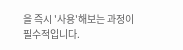을 즉시 '사용'해보는 과정이 필수적입니다.